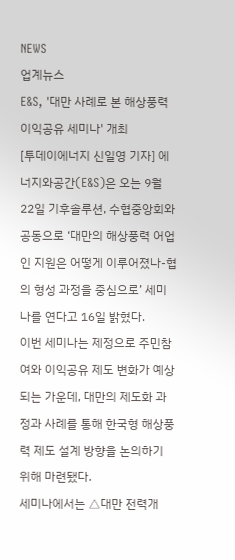NEWS
업계뉴스
E&S, '대만 사례로 본 해상풍력 이익공유 세미나' 개최
[투데이에너지 신일영 기자] 에너지와공간(E&S)은 오는 9월 22일 기후솔루션, 수협중앙회와 공동으로 ‘대만의 해상풍력 어업인 지원은 어떻게 이루어졌나-협의 형성 과정을 중심으로’ 세미나를 연다고 16일 밝혔다.
이번 세미나는 제정으로 주민참여와 이익공유 제도 변화가 예상되는 가운데, 대만의 제도화 과정과 사례를 통해 한국형 해상풍력 제도 설계 방향을 논의하기 위해 마련됐다.
세미나에서는 △대만 전력개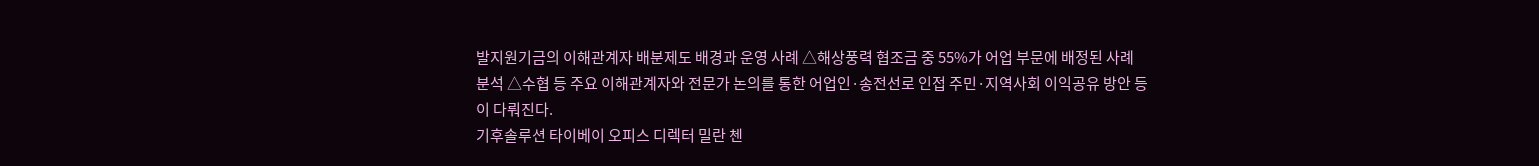발지원기금의 이해관계자 배분제도 배경과 운영 사례 △해상풍력 협조금 중 55%가 어업 부문에 배정된 사례 분석 △수협 등 주요 이해관계자와 전문가 논의를 통한 어업인·송전선로 인접 주민·지역사회 이익공유 방안 등이 다뤄진다.
기후솔루션 타이베이 오피스 디렉터 밀란 첸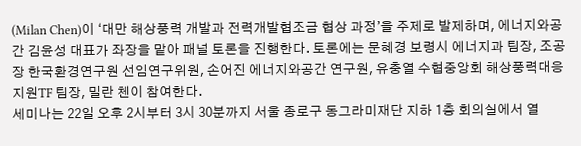(Milan Chen)이 ‘대만 해상풍력 개발과 전력개발협조금 협상 과정’을 주제로 발제하며, 에너지와공간 김윤성 대표가 좌장을 맡아 패널 토론을 진행한다. 토론에는 문혜경 보령시 에너지과 팀장, 조공장 한국환경연구원 선임연구위원, 손어진 에너지와공간 연구원, 유충열 수협중앙회 해상풍력대응지원TF 팀장, 밀란 첸이 참여한다.
세미나는 22일 오후 2시부터 3시 30분까지 서울 종로구 동그라미재단 지하 1층 회의실에서 열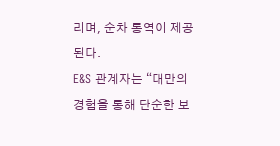리며, 순차 통역이 제공된다.
E&S 관계자는 “대만의 경험을 통해 단순한 보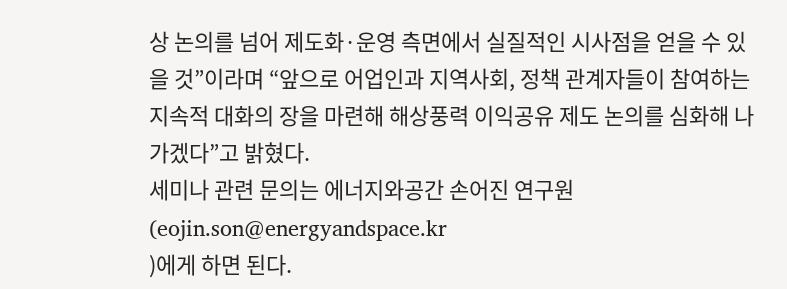상 논의를 넘어 제도화·운영 측면에서 실질적인 시사점을 얻을 수 있을 것”이라며 “앞으로 어업인과 지역사회, 정책 관계자들이 참여하는 지속적 대화의 장을 마련해 해상풍력 이익공유 제도 논의를 심화해 나가겠다”고 밝혔다.
세미나 관련 문의는 에너지와공간 손어진 연구원(eojin.son@energyandspace.kr
)에게 하면 된다.